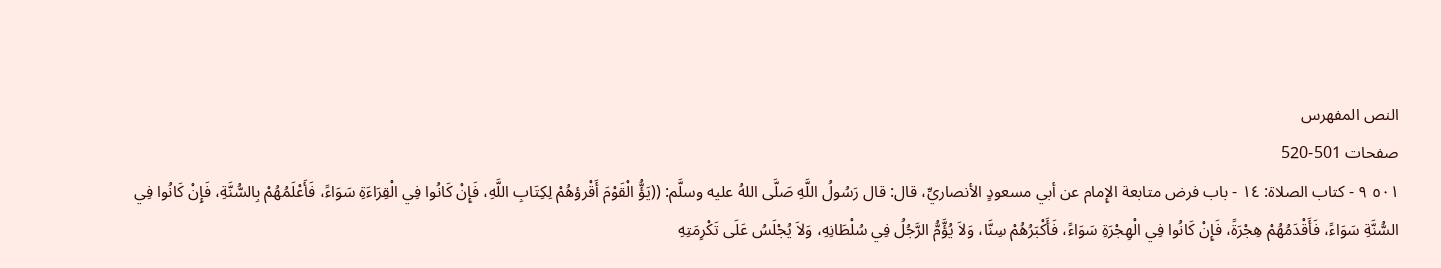النص المفهرس
صفحات 501-520
٥٠١ ٩ - كتاب الصلاة: ١٤ - باب فرض متابعة الإِمام عن أبي مسعودٍ الأنصاريِّ، قال: قال رَسُولُ اللَّهِ صَلَّى اللهُ عليه وسلَّم: ((يَؤُّ الْقَوْمَ أَقْرؤهُمْ لِكِتَابِ اللَّهِ، فَإِنْ كَانُوا فِي الْقِرَاءَةِ سَوَاءً، فَأَعْلَمُهُمْ بِالسُّنَّةِ، فَإِنْ كَانُوا فِي السُّنَّةِ سَوَاءً، فَأَقْدَمُهُمْ هِجْرَةً، فَإِنْ كَانُوا فِي الْهِجْرَةِ سَوَاءً، فَأَكْبَرُهُمْ سِنَّا، وَلاَ يُؤَّمُّ الرَّجُلُ فِي سُلْطَانِهِ، وَلاَ يُجْلَسُ عَلَى تَكْرِمَتِهِ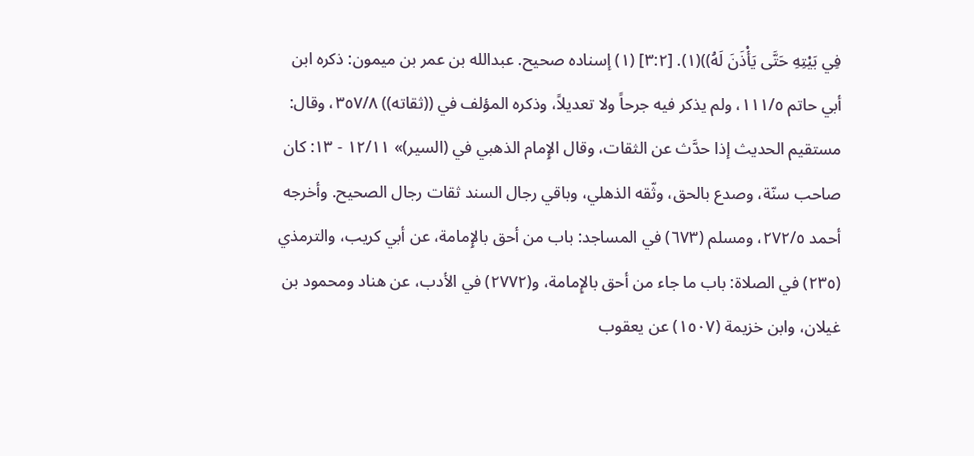فِي بَيْتِهِ حَتَّى يَأْذَنَ لَهُ))(١). [٣:٢] (١) إسناده صحيح. عبدالله بن عمر بن ميمون: ذكره ابن أبي حاتم ١١١/٥، ولم يذكر فيه جرحاً ولا تعديلاً، وذكره المؤلف في ((ثقاته)) ٣٥٧/٨، وقال: مستقيم الحديث إذا حدَّث عن الثقات، وقال الإِمام الذهبي في (السير)» ١٢/١١ - ١٣: كان صاحب سنّة، وصدع بالحق، وثّقه الذهلي، وباقي رجال السند ثقات رجال الصحيح. وأخرجه أحمد ٢٧٢/٥، ومسلم (٦٧٣) في المساجد: باب من أحق بالإِمامة، عن أبي كريب، والترمذي (٢٣٥) في الصلاة: باب ما جاء من أحق بالإِمامة، و(٢٧٧٢) في الأدب، عن هناد ومحمود بن غيلان، وابن خزيمة (١٥٠٧) عن يعقوب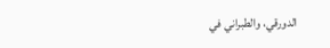الدورقي، والطبراني في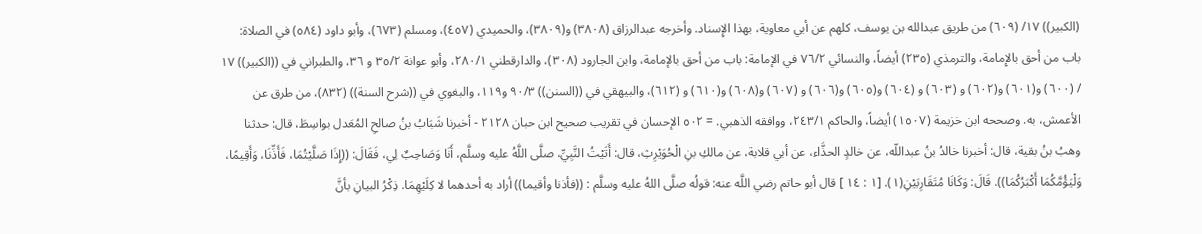(الكبير)) ١٧/ (٦٠٩) من طريق عبدالله بن يوسف، كلهم عن أبي معاوية، بهذا الإِسناد. وأخرجه عبدالرزاق (٣٨٠٨) و(٣٨٠٩)، والحميدي (٤٥٧)، ومسلم (٦٧٣)، وأبو داود (٥٨٤) في الصلاة: باب من أحق بالإِمامة، والترمذي (٢٣٥) أيضاً، والنسائي ٧٦/٢ في الإمامة: باب من أحق بالإمامة، وابن الجارود (٣٠٨)، والدارقطني ٢٨٠/١، وأبو عوانة ٣٥/٢ و ٣٦، والطبراني في ((الكبير)) ١٧ / (٦٠٠) و(٦٠١) و(٦٠٢) و (٦٠٣) و (٦٠٤) و(٦٠٥) و(٦٠٦) و (٦٠٧) و(٦٠٨) و(٦١٠) و (٦١٢)، والبيهقي في ((السنن)) ٩٠/٣ و١١٩، والبغوي في ((شرح السنة)) (٨٣٢)، من طرق عن الأعمش، به. وصححه ابن خزيمة (١٥٠٧) أيضاً، والحاكم ٢٤٣/١، ووافقه الذهبي. = ٥٠٢ الإحسان في تقريب صحيح ابن حبان ٢١٢٨ - أخبرنا شَبَابُ بنُ صالحِ المُعَدل بواسِطَ، قال: حدثنا وهبُ بنُ بقية، قال: أخبرنا خالدُ بنُ عبداللّه، عن خالدٍ الحذَّاء، عن أبي قلابة، عن مالكِ بنِ الْحُوَيْرِثِ، قال: أَتَيْتُ النَّبِيِّ، صلَّى اللَّهُ عليه وسلَّم، أَنَا وَصَاحِبٌ لِي، فَقَالَ: ((إِذَا صَلَّيْتُمَا، فَأَذِّنَا، وَأَقِيمًا، وَلْيَؤُمَّكُمَا أَكْبَرُكُمَا)). قَالَ: وَكَانَا مُتَقَارِبَيْنِ(١). [١ : ١٤ ] قال أبو حاتم رضي اللَّه عنه: قولُه صلَّى اللهُ عليه وسلَّم : ((فأذنا وأقيما)) أراد به أحدهما لا كِلَيْهِمَا. ذِكْرُ البيانِ بأنَّ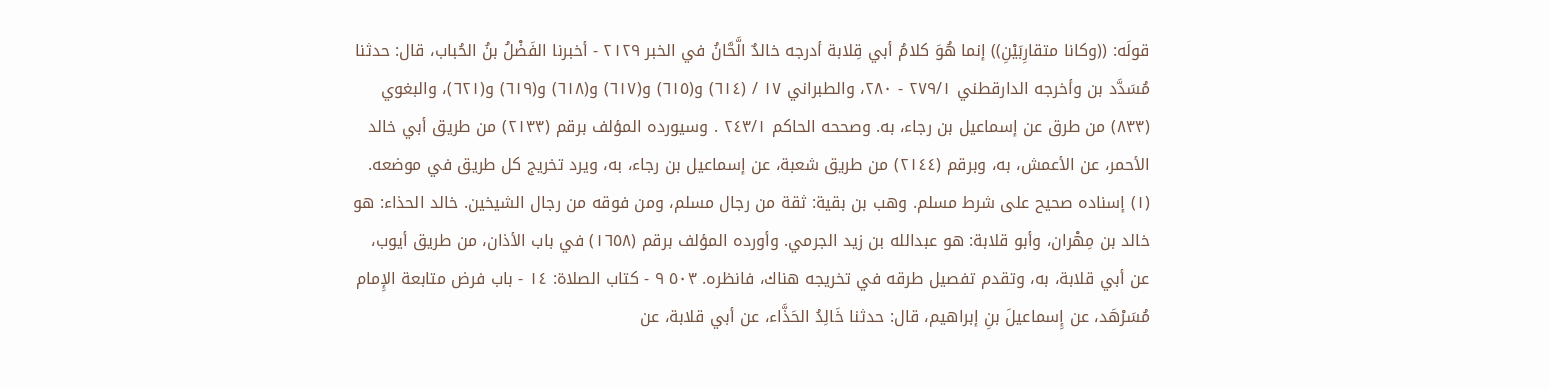قولَه: ((وكانا متقارِبَيْنِ)) إنما هُوَ كلامُ أبي قِلابة أدرجه خالدٌ الَّحَّانُ في الخبر ٢١٢٩ - أخبرنا الفَضْلُ بنُ الحُباب، قال: حدثنا مُسَدَّد بن وأخرجه الدارقطني ٢٧٩/١ - ٢٨٠، والطبراني ١٧ / (٦١٤) و(٦١٥) و(٦١٧) و(٦١٨) و(٦١٩) و(٦٢١)، والبغوي (٨٣٣) من طرق عن إسماعيل بن رجاء، به. وصححه الحاكم ٢٤٣/١ . وسيورده المؤلف برقم (٢١٣٣) من طريق أبي خالد الأحمر، عن الأعمش، به، وبرقم (٢١٤٤) من طريق شعبة، عن إسماعيل بن رجاء، به، ويرد تخريج كل طريق في موضعه. (١) إسناده صحيح على شرط مسلم. وهب بن بقية: ثقة من رجال مسلم، ومن فوقه من رجال الشيخين. خالد الحذاء: هو خالد بن مِهْران، وأبو قلابة: هو عبدالله بن زيد الجرمي. وأورده المؤلف برقم (١٦٥٨) في باب الأذان، من طريق أيوب، عن أبي قلابة، به، وتقدم تفصيل طرقه في تخريجه هناك، فانظره. ٥٠٣ ٩ - كتاب الصلاة: ١٤ - باب فرض متابعة الإِمام مُسَرْهَد، عن إِسماعيلَ بنِ إبراهيم، قال: حدثنا خَالِدُ الحَذَّاء، عن أبي قلابة، عن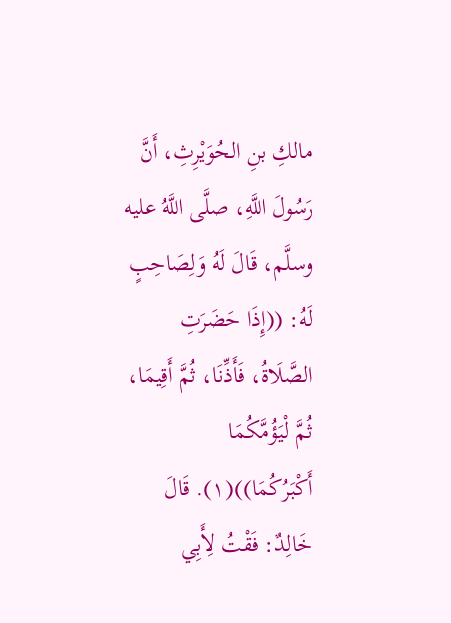مالكِ بنِ الحُوَيْرِثِ، أَنَّ رَسُولَ اللَّهِ، صلَّى اللَّهُ عليه وسلَّم، قَالَ لَهُ وَلِصَاحِبٍ لَهُ: ((إِذَا حَضَرَتِ الصَّلَاةُ، فَأَذِّنَا، ثُمَّ أَقِيمَا، ثُمَّ لْيَؤُمَّكُمَا أَكْبَرُكُمَا))(١). قَالَ خَالِدٌ: فَقْتُ لِأَبِي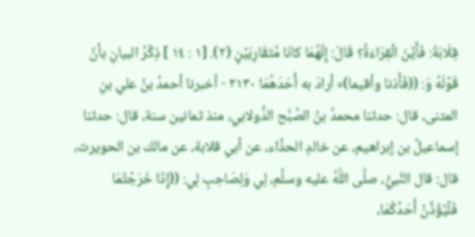قِلَابَةَ: فَأَيْنَ الْقِرَاءَةُ؟ قَالَ: إِنَّهُمَا كانَا مُتَقَارِبَيْنٍ (٢). [١ : ١٤ ] ذِكْرُ البيانِ بأنَّ قَوْلَهُ وَ: ((فَأَذنا وأقيما)» أرادَ به أَحَدَهُمَا ٢١٣٠ - أخبرنا أحمدُ بنُ علي بنِ المثنى، قال: حدثنا محمدُ بنُ الصَّبَّح الدُّولابي، منذ ثمانين سنة، قال: حدثنا إسماعيلُ بن إبراهيم، عن خالدٍ الحذَّاء، عن أبي قلابة، عن مالك بن الحويرث، قال: قال النَّبيُّ، صلَّى اللَّهُ عليه وسلَّم، لِي وَلِصَاحِبٍ لِي: ((إِذَا خَرَجْتُمَا فَلْيُؤَذِّنْ أَحَدُكُمَا،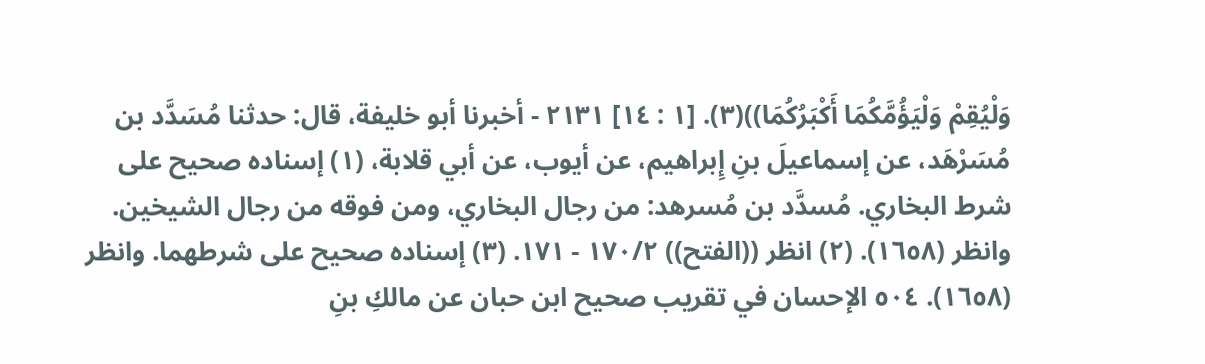وَلْيُقِمْ وَلْيَؤُمَّكُمَا أَكْبَرُكُمَا))(٣). [١ : ١٤] ٢١٣١ - أخبرنا أبو خليفة، قال: حدثنا مُسَدَّد بن مُسَرْهَد، عن إسماعيلَ بنِ إِبراهيم، عن أيوب، عن أبي قلابة، (١) إسناده صحيح على شرط البخاري. مُسدَّد بن مُسرهد: من رجال البخاري، ومن فوقه من رجال الشيخين. وانظر (١٦٥٨). (٢) انظر ((الفتح)) ١٧٠/٢ - ١٧١. (٣) إسناده صحيح على شرطهما. وانظر (١٦٥٨). ٥٠٤ الإحسان في تقريب صحيح ابن حبان عن مالكِ بنِ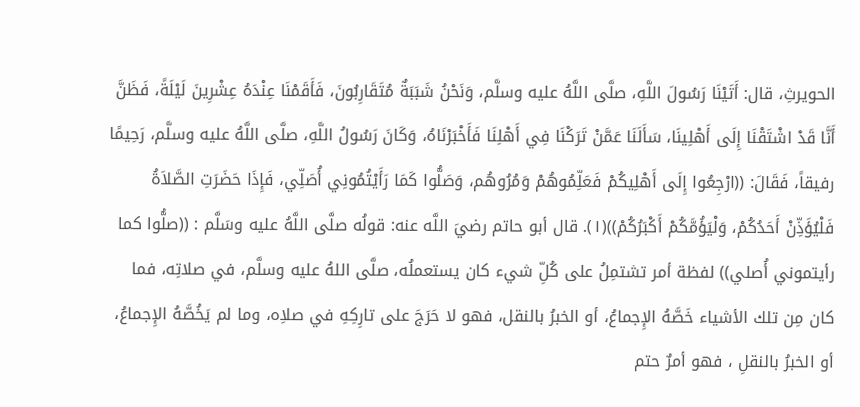الحويرثِ، قال: أَتَيْنَا رَسُولَ اللَّهِ، صلَّى اللَّهُ عليه وسلَّم، وَنَحْنُ شَبَبَةٌ مُتَقَارِبُونَ، فَأَقَمْنَا عِنْدَهُ عِشْرِينَ لَيْلَةً، فَظَنَّ أَنَّا قَدْ اشْتَقْنَا إِلَى أَهْلِينَا، سَأَلَنَا عَمَّنْ تَرَكْنَا فِي أَهْلِنَا فَأَخْبَرْنَاهُ، وَكَانَ رَسُولُ اللَّهِ، صلَّى اللَّهُ عليه وسلَّم، رَحِيمًا رفيقاً، فَقَالَ: ((ارْجِعُوا إِلَى أَهْلِيكُمْ فَعَلِّمُوهُمْ وَمُرُوهُم، وَصَلُّوا كَمَا رَأَيْتُمُونِي أُصَلِّي، فَإِذَا حَضَرَتِ الصَّلاَةُ فَلْيُؤَذِّنْ أَحَدُكُمْ، وَلْيَؤُمَّكُمْ أَكْبَرُكُمْ))(١). قال أبو حاتم رضيَ اللَّه عنه: قولُه صلَّى اللَّهُ عليه وسَلَّم : ((صلُّوا كما رأيتموني أُصلي)) لفظة أمر تشتمِلُ على كُلِّ شيء كان يستعملُه، صلَّى اللهُ عليه وسلَّم، في صلاتِه، فما كان مِن تلك الأشياء خَصَّهُ الإِجماعُ، أو الخبرُ بالنقل، فهو لا حَرَجَ على تارِكِهِ في صلاِه، وما لم يَخُصَّهُ الإِجماعُ، أو الخبرُ بالنقلِ ، فهو أمرٌ حتم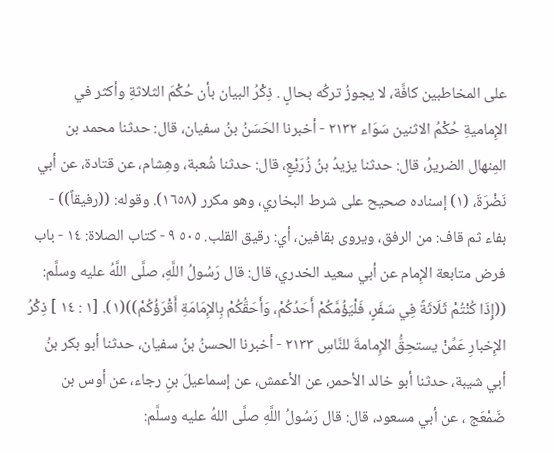على المخاطبين كافَّة، لا يجوزُ تركُه بحالٍ . ذِكْرُ البيان بأن حُكْمَ الثلاثةِ وأكثر في الإِماميةِ حُكْمُ الاثنين سَوَاء ٢١٣٢ - أخبرنا الحَسَنُ بنُ سفيان، قال: حدثنا محمد بن المِنهال الضريرُ، قال: حدثنا يزيدُ بنُ زُرَيْعٍ، قال: حدثنا شُعبة، وهِشام، عن قتادة، عن أبي نَضْرَةَ، (١) إسناده صحيح على شرط البخاري، وهو مكرر (١٦٥٨). وقوله: ((رفيقاً)) - بفاء ثم قاف: من الرفق، ويروى بقافين، أي: رقيق القلب. ٥٠٥ ٩ - كتاب الصلاة: ١٤ - باب فرض متابعة الإِمام عن أبي سعيد الخدري، قال: قال رَسُولُ اللَّهِ، صلَّى اللَّهُ عليه وسلَّم: ((إِذَا كُنْتُمْ ثَلَاثَةً فِي سَفَرٍ، فَلْيَؤُمَّكُمْ أَحَدُكُمْ، وَأَحَقُّكُمْ بِالإِمَامَةِ أَقْرَؤُكُمْ))(١). [١ : ١٤ ] ذِكْرُ الإِخبارِ عَمِّنْ يستحِقُّ الإِمامةَ للنَّاسِ ٢١٣٣ - أخبرنا الحسنُ بنُ سفيان، حدثنا أبو بكر بنُ أبي شيبة، حدثنا أبو خالد الأحمر، عن الأعمش، عن إسماعيلَ بنِ رجاء، عن أوس بن ضَمْعَج ، عن أبي مسعود، قال: قال رَسُولُ اللَّهِ صلَّى اللهُ عليه وسلَّم: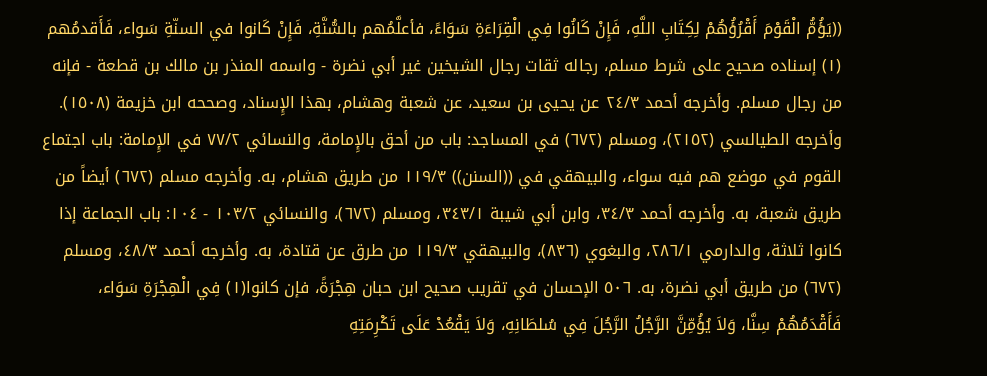((يَؤُمُّ الْقَوْمَ أَقْرُؤُهُمْ لِكِتَابِ اللَّهِ، فَإِنْ كَانُوا فِي الْقِرَاءَةِ سَوَاءً، فأعلَّمُهم بالسُّنَّةِ، فَإِنْ كَانوا في السنّةِ سَواء، فَأَقدمُهم (١) إسناده صحيح على شرط مسلم، رجاله ثقات رجال الشيخين غير أبي نضرة - واسمه المنذر بن مالك بن قطعة - فإنه من رجال مسلم. وأخرجه أحمد ٢٤/٣ عن يحيى بن سعيد، عن شعبة وهشام، بهذا الإِسناد، وصححه ابن خزيمة (١٥٠٨). وأخرجه الطيالسي (٢١٥٢)، ومسلم (٦٧٢) في المساجد: باب من أحق بالإِمامة، والنسائي ٧٧/٢ في الإِمامة: باب اجتماع القوم في موضع هم فيه سواء، والبيهقي في ((السنن)) ١١٩/٣ من طريق هشام، به. وأخرجه مسلم (٦٧٢) أيضاً من طريق شعبة، به. وأخرجه أحمد ٣٤/٣، وابن أبي شيبة ٣٤٣/١، ومسلم (٦٧٢)، والنسائي ١٠٣/٢ - ١٠٤: باب الجماعة إذا كانوا ثلاثة، والدارمي ٢٨٦/١، والبغوي (٨٣٦)، والبيهقي ١١٩/٣ من طرق عن قتادة، به. وأخرجه أحمد ٤٨/٣، ومسلم (٦٧٢) من طريق أبي نضرة، به. ٥٠٦ الإحسان في تقريب صحيح ابن حبان هِجْرَةً، فإن كانوا(١) فِي الْهِجْرَةِ سَوَاء، فَأَقْدَمُهُمْ سِنَّا، وَلاَ يُؤُمِّنَّ الرَّجُلُ الرَّجُلَ فِي سُلطَانِهِ، وَلاَ يَقْعُدْ عَلَى تَكْرِمَتِهِ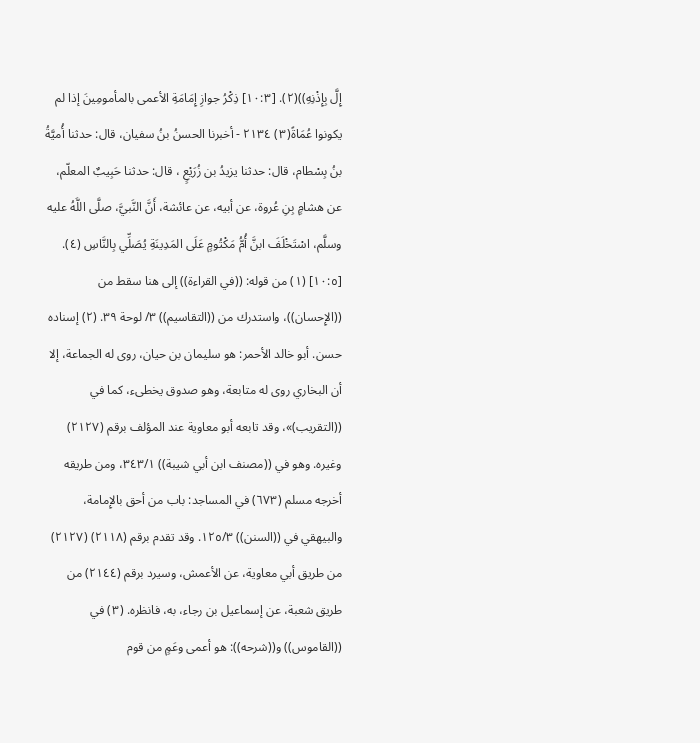إِلَّ بِإِذْنِهِ))(٢). [١٠:٣] ذِكْرُ جوازِ إِمَامَةِ الأعمى بالمأمومِينَ إذا لم يكونوا عُمَاةً(٣) ٢١٣٤ - أخبرنا الحسنُ بنُ سفيان، قال: حدثنا أُميَّةُ بنُ بِسْطام، قال: حدثنا يزيدُ بن زُرَيْعٍ ، قال: حدثنا حَبِيبٌ المعلّم، عن هشامٍ بِنِ عُروة، عن أبيه، عن عائشة، أَنَّ النَّبيَّ، صلَّى اللَّهُ عليه وسلَّم، اسْتَخْلَفَ ابنَّ أُمُّ مَكْتُومٍ عَلَى المَدِينَةِ يُصَلِّي بِالنَّاسِ (٤). [١٠:٥] (١) من قوله: ((في القراءة)) إلى هنا سقط من ((الإِحسان))، واستدرك من ((التقاسيم)) ٣/ لوحة ٣٩. (٢) إسناده حسن. أبو خالد الأحمر: هو سليمان بن حيان، روى له الجماعة، إلا أن البخاري روى له متابعة، وهو صدوق يخطىء، كما في ((التقريب)»، وقد تابعه أبو معاوية عند المؤلف برقم (٢١٢٧) وغيره. وهو في ((مصنف ابن أبي شيبة)) ٣٤٣/١، ومن طريقه أخرجه مسلم (٦٧٣) في المساجد: باب من أحق بالإِمامة، والبيهقي في ((السنن)) ١٢٥/٣. وقد تقدم برقم (٢١١٨) (٢١٢٧) من طريق أبي معاوية، عن الأعمش، وسيرد برقم (٢١٤٤) من طريق شعبة، عن إسماعيل بن رجاء، به، فانظره. (٣) في ((القاموس)) و((شرحه)): هو أعمى وعَمٍ من قوم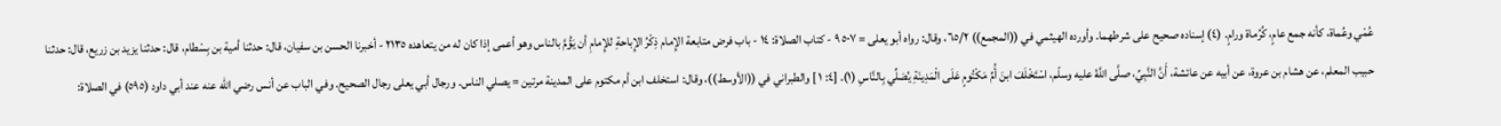عُمْي وعُماة، كأنه جمع عامٍ، كُرُماة ورامٍ. (٤) إسناده صحيح على شرطهما. وأورده الهيثمي في ((المجمع)) ٦٥/٢، وقال: رواه أبو يعلى = ٥٠٧ ٩ - كتاب الصلاة: ١٤ - باب فرض متابعة الإِمام ذِكْرُ الإِباحةِ للإِمامِ أن يَؤُمَّ بالناس وهو أعمى إذا كان له من يتعاهده ٢١٣٥ - أخبرنا الحسن بن سفيان، قال: حدثنا أمية بن بِسْطام، قال: حدثنا يزيد بن زريع، قال: حدثنا حبيب المعلم، عن هشام بن عروة، عن أبيه عن عائشة، أَنَّ النَّبِيِّ، صلَّى اللَّهُ عليه وسلّم، اسْتَخْلَفَ ابنَ أُمِّ مَكْتُومٍ عَلَى الْمَدِينَةِ يُصَلِّي بِالنَّاسِ (١). [٤: ١ ] والطبراني في ((الأوسط))، وقال: استخلف ابن أم مكتوم على المدينة مرتين = يصلي الناس. ورجال أبي يعلى رجال الصحيح. وفي الباب عن أنس رضي الله عنه عند أبي داود (٥٩٥) في الصلاة: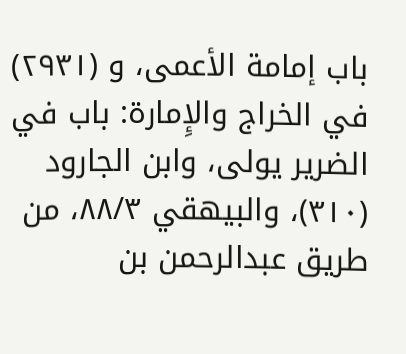باب إمامة الأعمى، و (٢٩٣١) في الخراج والإِمارة: باب في الضرير يولى، وابن الجارود (٣١٠)، والبيهقي ٨٨/٣، من طريق عبدالرحمن بن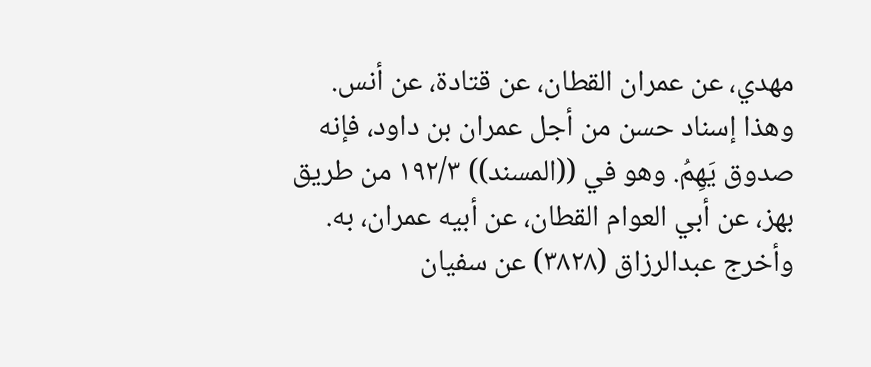مهدي، عن عمران القطان، عن قتادة، عن أنس. وهذا إسناد حسن من أجل عمران بن داود، فإنه صدوق يَهِمُ. وهو في ((المسند)) ١٩٢/٣ من طريق بهز، عن أبي العوام القطان، عن أبيه عمران، به. وأخرج عبدالرزاق (٣٨٢٨) عن سفيان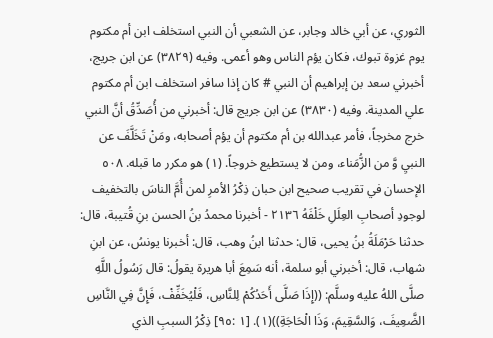الثوري، عن أبي خالد وجابر، عن الشعبي أن النبي استخلف ابن أم مكتوم يوم غزوة تبوك، فكان يؤم الناس وهو أعمى. وفيه (٣٨٢٩) عن ابن جريج، أخبرني سعد بن إبراهيم أن النبي # كان إذا سافر استخلف ابن أم مكتوم علي المدينة. وفيه (٣٨٣٠) عن ابن جريج قال: أخبرني من أُصَدِّقُ أنَّ النبي خرج مخرجاً، فأمر عبدالله بن أم مكتوم أن يؤم أصحابه، ومَنْ تَخَلَّفَ عن النبيِ وَّ من الزُّمَناء، ومن لا يستطيع خروجاً. (١) هو مكرر ما قبله. ٥٠٨ الإحسان في تقريب صحيح ابن حبان ذِكْرُ الأمرِ لمن أُمَّ الناسَ بالتخفيف لوجودِ أصحابِ العِلَلِ خَلْفَهُ ٢١٣٦ - أخبرنا محمدُ بنُ الحسن بنِ قُتيبة، قال: حدثنا حَرْمَلَةُ بنُ يحيى، قال: حدثنا ابنُ وهب، قال: أخبرنا يونسُ، عن ابنِ شهاب، قال: أخبرني أبو سلمة، أنه سَمِعَ أبا هريرة يقولُ: قال رَسُولُ اللَّهِ صلَّى اللهُ عليه وسلَّم: ((إِذَا صَلَّى أَحَدُكُمْ لِلنَّاسِ، فَلْيُخَفِّفْ، فَإِنَّ فِي النَّاسِ الضَّعِيفَ، وَالسَّقِيمَ، وَذَا الْحَاجَةِ))(١). [١ :٩٥] ذِكْرُ السببِ الذي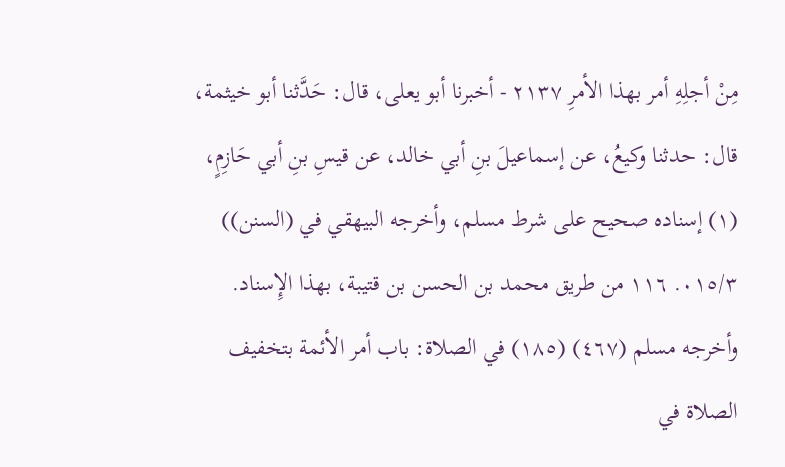مِنْ أجلِهِ أمر بهذا الأمرِ ٢١٣٧ - أخبرنا أبو يعلى، قال: حَدَّثنا أبو خيثمة، قال: حدثنا وكيعُ، عن إسماعيلَ بنِ أبي خالد، عن قيسِ بنِ أبي حَازِمٍ، (١) إسناده صحيح على شرط مسلم، وأخرجه البيهقي في (السنن)) ٠١٥/٣. ١١٦ من طريق محمد بن الحسن بن قتيبة، بهذا الإِسناد. وأخرجه مسلم (٤٦٧) (١٨٥) في الصلاة: باب أمر الأئمة بتخفيف الصلاة في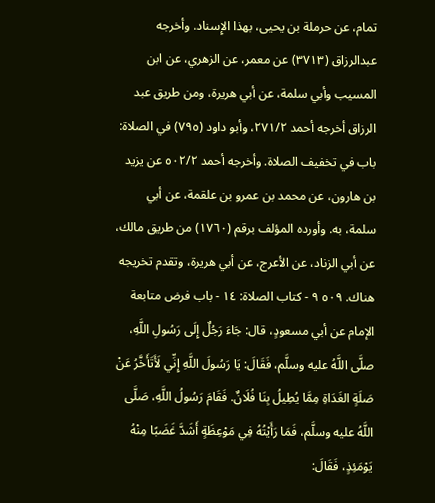تمام، عن حرملة بن يحيى، بهذا الإِسناد. وأخرجه عبدالرزاق (٣٧١٣) عن معمر، عن الزهري، عن ابن المسيب وأبي سلمة، عن أبي هريرة، ومن طريق عبد الرزاق أخرجه أحمد ٢٧١/٢، وأبو داود (٧٩٥) في الصلاة: باب في تخفيف الصلاة. وأخرجه أحمد ٥٠٢/٢ عن يزيد بن هارون، عن محمد بن عمرو بن علقمة، عن أبي سلمة، به. وأورده المؤلف برقم (١٧٦٠) من طريق مالك، عن أبي الزناد، عن الأعرج، عن أبي هريرة، وتقدم تخريجه هناك. ٥٠٩ ٩ - كتاب الصلاة: ١٤ - باب فرض متابعة الإمام عن أبي مسعودٍ، قال: جَاءَ رَجُلٌ إِلَى رَسُولِ اللَّهِ، صلَّى اللَّهُ عليه وسلَّم، فَقَالَ: يَا رَسُولَ اللَّهِ إِنِّي لَأَتَأَخَّرُ عَنْ صَلَةٍ الغَدَاةِ مِمَّا يُطِيلُ بِنَا فُلَانٌ. فَقَامَ رَسُولُ اللَّهِ، صَلَّى اللَّهُ عليه وسلَّم، فَمَا رَأَيْتُهُ فِي مَوْعِظَةٍ أَشَدَّ غَضَبًا مِنْهُ يَوْمَئِذٍ، فَقَالَ: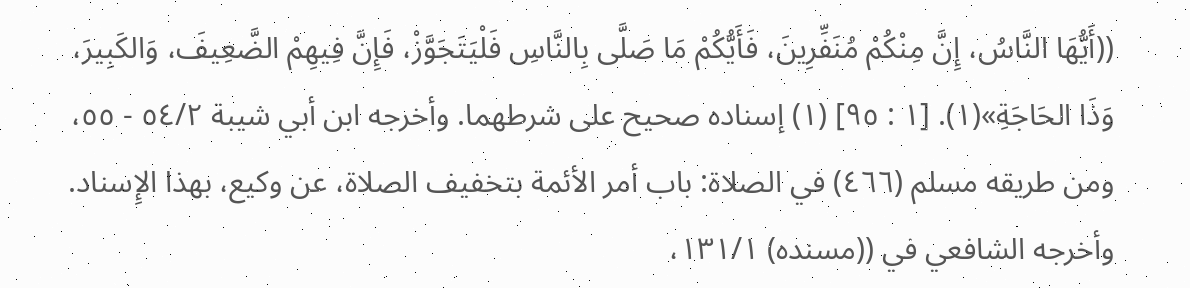((أَيُّهَا النَّاسُ، إِنَّ مِنْكُمْ مُنَفِّرِينَ، فَأَيُّكُمْ مَا صَلَّى بِالنَّاسِ فَلْيَتَجَوَّزْ، فَإِنَّ فِيهِمْ الضَّعِيفَ، وَالكَبِيرَ، وَذَا الحَاجَةِ»(١). [١ : ٩٥] (١) إسناده صحيح على شرطهما. وأخرجه ابن أبي شيبة ٥٤/٢ - ٥٥، ومن طريقه مسلم (٤٦٦) في الصلاة: باب أمر الأئمة بتخفيف الصلاة، عن وکیع، بهذا الإِسناد. وأخرجه الشافعي في ((مسنده) ١٣١/١،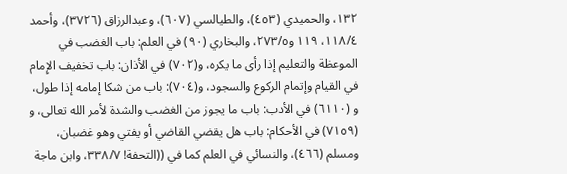١٣٢، والحميدي (٤٥٣)، والطيالسي (٦٠٧)، وعبدالرزاق (٣٧٢٦)، وأحمد ١١٨/٤، ١١٩ و٢٧٣/٥، والبخاري (٩٠) في العلم: باب الغضب في الموعظة والتعليم إذا رأى ما يكره، و(٧٠٢) في الأذان: باب تخفيف الإِمام في القيام وإتمام الركوع والسجود، و(٧٠٤): باب من شكا إمامه إذا طول، و (٦١١٠) في الأدب: باب ما يجوز من الغضب والشدة لأمر الله تعالى، و (٧١٥٩) في الأحكام: باب هل يقضي القاضي أو يفتي وهو غضبان، ومسلم (٤٦٦)، والنسائي في العلم كما في ((التحفة! ٣٣٨/٧، وابن ماجة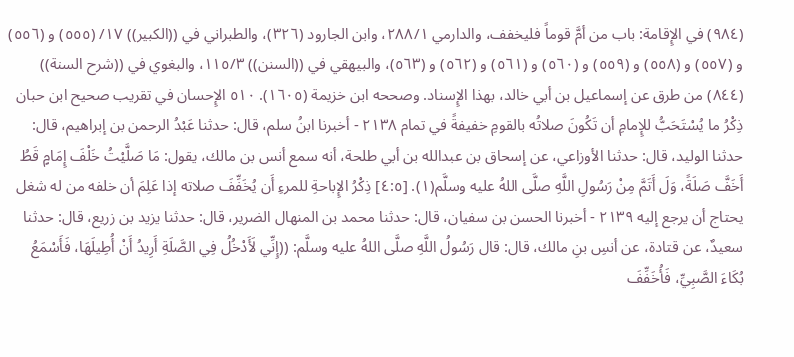(٩٨٤) في الإِقامة: باب من أمَّ قوماً فليخفف، والدارمي ٢٨٨/١، وابن الجارود (٣٢٦)، والطبراني في ((الكبير)) ١٧/ (٥٥٥) و (٥٥٦) و (٥٥٧) و (٥٥٨) و (٥٥٩) و (٥٦٠) و (٥٦١) و (٥٦٢) و (٥٦٣)، والبيهقي في ((السنن)) ١١٥/٣، والبغوي في ((شرح السنة)) (٨٤٤) من طرق عن إسماعيل بن أبي خالد، بهذا الإِسناد. وصححه ابن خزيمة (١٦٠٥). ٥١٠ الإِحسان في تقريب صحيح ابن حبان ذِكْرُ ما يُسْتَحَبُّ للإِمامِ أن تَكُونَ صلاتُه بالقومِ خفيفةً في تمام ٢١٣٨ - أخبرنا ابنُ سلم، قال: حدثنا عَبْدُ الرحمن بن إبراهيم، قال: حدثنا الوليد، قال: حدثنا الأوزاعي، عن إسحاق بن عبدالله بن أبي طلحة، أنه سمع أنس بن مالك، يقول: مَا صَلَّيْتُ خَلْفَ إِمَامٍ قَطُ أَخَفَّ صَلَةً، وَلَ أَتَمَّ مِنْ رَسُولِ اللَّهِ صلَّى اللهُ عليه وسلَّم(١). [٤:٥] ذِكْرُ الإِباحةِ للمرءِ أَن يُخَفِّفَ صلاته إذا عَلِمَ أن خلفه من له شغل يحتاج أن يرجع إليه ٢١٣٩ - أخبرنا الحسن بن سفيان، قال: حدثنا محمد بن المنهال الضرير، قال: حدثنا يزيد بن زريع، قال: حدثنا سعيدٌ، عن قتادة، عن أنسِ بنِ مالك، قال: قال رَسُولُ اللَّهِ صلَّى اللهُ عليه وسلَّم: ((إِنِّي لَأَدْخُلُ فِي الصَّلَةِ أَرِيدُ أَنْ أُطِيلَهَا، فَأَسْمَعُ بُكَاءَ الصَّبِيِّ، فَأُخَفِّفَ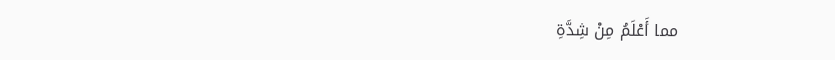مما أَعْلَمُ مِنْ شِدَّةِ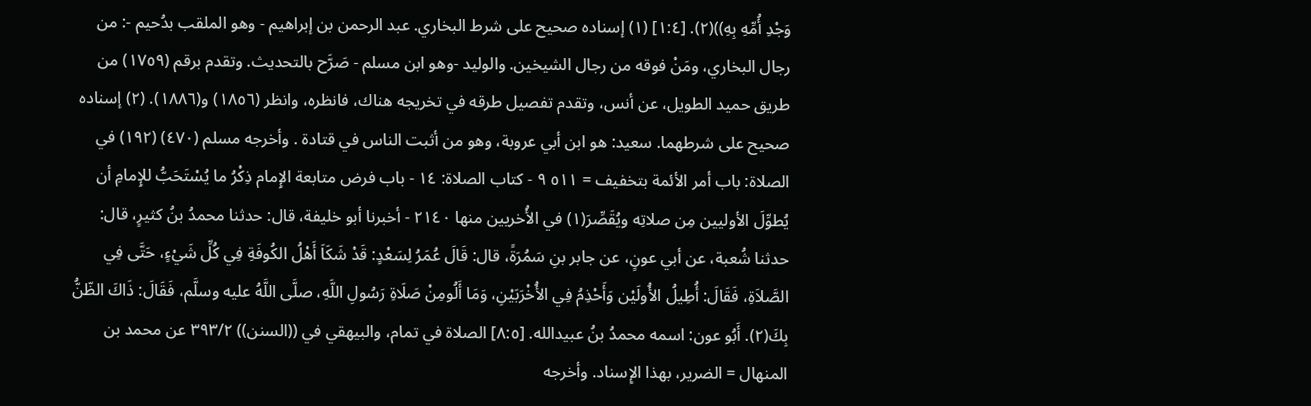وَجْدِ أُمِّهِ بِهِ))(٢). [١:٤] (١) إسناده صحيح على شرط البخاري. عبد الرحمن بن إبراهيم - وهو الملقب بدُحیم -: من رجال البخاري، ومَنْ فوقه من رجال الشیخین. والوليد -وهو ابن مسلم - صَرَّح بالتحديث. وتقدم برقم (١٧٥٩) من طريق حميد الطويل، عن أنس، وتقدم تفصيل طرقه في تخريجه هناك، فانظره، وانظر (١٨٥٦) و(١٨٨٦). (٢) إسناده صحيح على شرطهما. سعيد: هو ابن أبي عروبة، وهو من أثبت الناس في قتادة . وأخرجه مسلم (٤٧٠) (١٩٢) في الصلاة: باب أمر الأئمة بتخفيف = ٥١١ ٩ - كتاب الصلاة: ١٤ - باب فرض متابعة الإِمام ذِكْرُ ما يُسْتَحَبُّ للإِمامِ أن يُطوِّلَ الأوليين مِن صلاتِه ويُقَصِّرَ(١) في الأُخريين منها ٢١٤٠ - أخبرنا أبو خليفة، قال: حدثنا محمدُ بنُ كثيرٍ، قال: حدثنا شُعبة، عن أبي عونٍ، عن جابر بنِ سَمُرَةً، قال: قَالَ عُمَرُ لِسَعْدٍ: قَدْ شَكَاَ أَهْلُ الكُوفَةِ فِي كُلِّ شَيْءٍ، حَتَّى فِي الصَّلاَةِ، فَقَالَ: أُطِيلُ الأُولَيْن وَأَحْذِمُ فِي الأُخْرَبَيْنِ، وَمَا أَلُومِنْ صَلَاةِ رَسُولِ اللَّهِ، صلَّى اللَّهُ عليه وسلَّم، فَقَالَ: ذَاكَ الظّنُّ بِكَ(٢). أَبُو عون: اسمه محمدُ بنُ عبيدالله. [٨:٥] الصلاة في تمام، والبيهقي في ((السنن)) ٣٩٣/٢ عن محمد بن المنهال = الضرير، بهذا الإِسناد. وأخرجه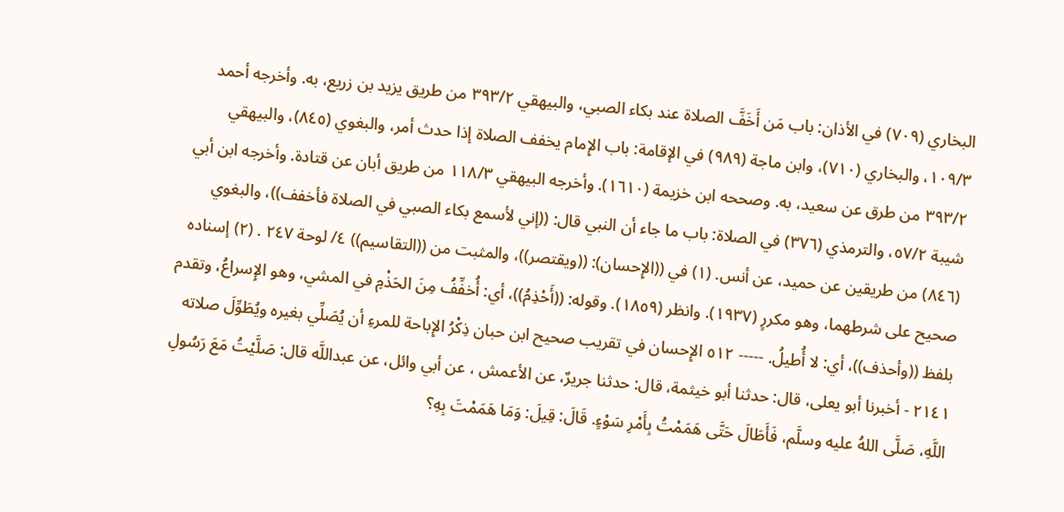البخاري (٧٠٩) في الأذان: باب مَن أَخَفَّ الصلاة عند بكاء الصبي، والبيهقي ٣٩٣/٢ من طريق يزيد بن زريع، به. وأخرجه أحمد ١٠٩/٣، والبخاري (٧١٠)، وابن ماجة (٩٨٩) في الإقامة: باب الإِمام يخفف الصلاة إذا حدث أمر، والبغوي (٨٤٥)، والبيهقي ٣٩٣/٢ من طرق عن سعيد، به. وصححه ابن خزيمة (١٦١٠). وأخرجه البيهقي ١١٨/٣ من طريق أبان عن قتادة. وأخرجه ابن أبي شيبة ٥٧/٢، والترمذي (٣٧٦) في الصلاة: باب ما جاء أن النبي قال: ((إني لأسمع بكاء الصبي في الصلاة فأخفف))، والبغوي (٨٤٦) من طريقين عن حميد، عن أنس. (١) في ((الإِحسان): ((ويقتصر))، والمثبت من ((التقاسيم)) ٤/ لوحة ٢٤٧ . (٢) إسناده صحيح على شرطهما، وهو مكررٍ (١٩٣٧). وانظر (١٨٥٩). وقوله: ((أَحْذِمُ))، أي: أُخفِّفُ مِنَ الحَذْمِ في المشي، وهو الإِسراعُ، وتقدم بلفظ ((وأحذف))، أي: لا أُطيلُ. ----- ٥١٢ الإِحسان في تقريب صحيح ابن حبان ذِكْرُ الإِباحة للمرءِ أن يُصَلِّي بغيره ويُطَوِّلَ صلاته ٢١٤١ - أخبرنا أبو يعلى، قال: حدثنا أبو خيثمة، قال: حدثنا جريرٌ، عن الأعمش ، عن أبي وائل، عن عبداللَّه قال: صَلَّيْتُ مَعَ رَسُولِ اللَّهِ، صَلَّى اللهُ عليه وسلَّم، فَأَطَالَ حَتَّى هَمَمْتُ بِأَمْرِ سَوْءٍ. قَالَ: قِيلَ: وَمَا هَمَمْتَ بِهِ؟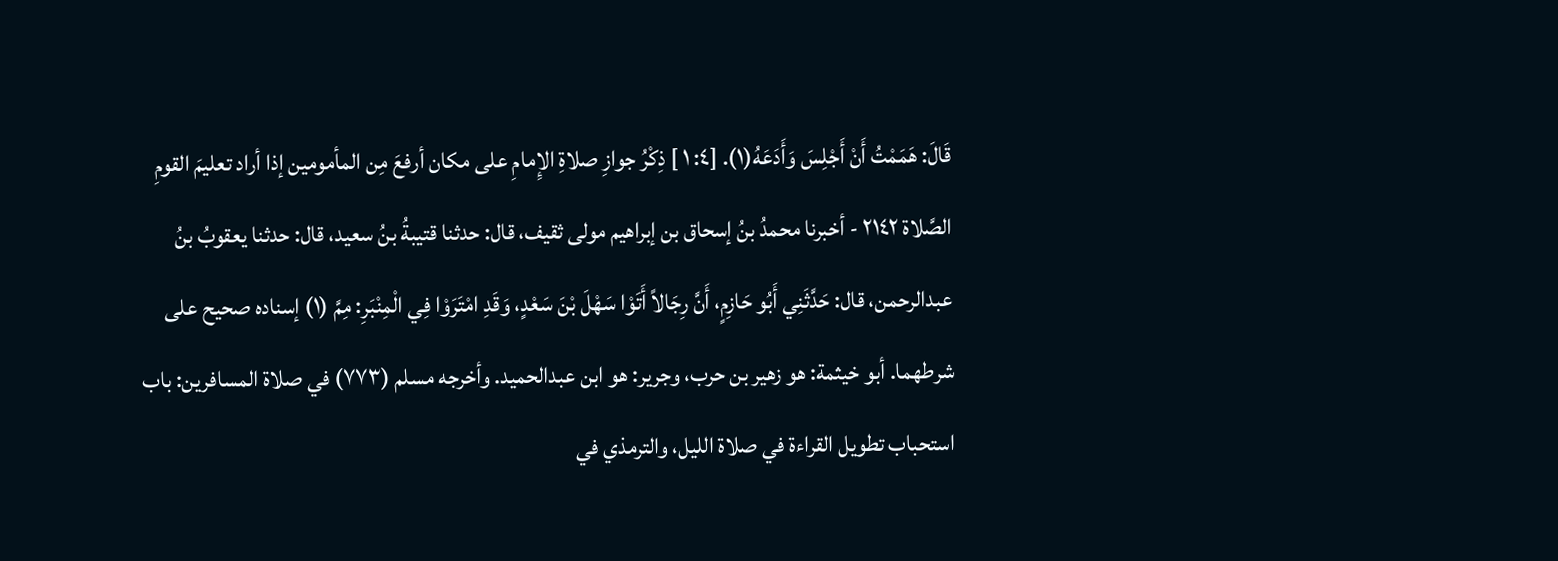قَالَ: هَمَمْتُ أَنْ أَجْلِسَ وَأَدَعَهُ(١). [٤: ١ ] ذِكْرُ جوازِ صلاةِ الإِمامِ على مكان أرفعَ مِن المأمومين إذا أراد تعليمَ القومِ الصَّلاة ٢١٤٢ - أخبرنا محمدُ بنُ إسحاق بن إبراهيم مولى ثقيف، قال: حدثنا قتيبةُ بنُ سعيد، قال: حدثنا يعقوبُ بنُ عبدالرحمن، قال: حَدَّثَنِي أَبُو حَازِمٍ، أَنَّ رِجَالاً أَتَوْا سَهْلَ بْنَ سَعْدٍ، وَقَدِ امْتَرَوْا فِي الْمِنْبَرِ: مِمَّ (١) إسناده صحيح على شرطهما. أبو خيثمة: هو زهير بن حرب، وجرير: هو ابن عبدالحميد. وأخرجه مسلم (٧٧٣) في صلاة المسافرين: باب استحباب تطويل القراءة في صلاة الليل، والترمذي في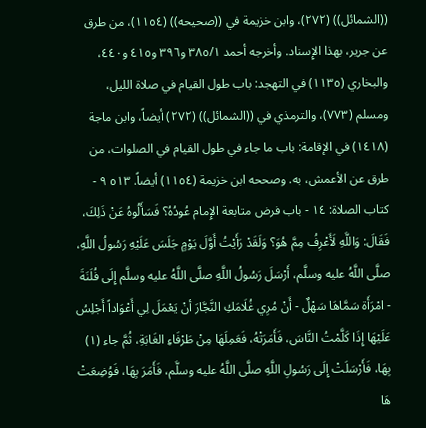((الشمائل)) (٢٧٢)، وابن خزيمة في ((صحيحه)) (١١٥٤)، من طرق عن جرير، بهذا الإِسناد. وأخرجه أحمد ٣٨٥/١ و٣٩٦ و٤١٥ و٤٤٠، والبخاري (١١٣٥) في التهجد: باب طول القيام في صلاة الليل، ومسلم (٧٧٣)، والترمذي في ((الشمائل)) (٢٧٢) أيضاً، وابن ماجة (١٤١٨) في الإقامة: باب ما جاء في طول القيام في الصلوات، من طرق عن الأعمش، به. وصححه ابن خزيمة (١١٥٤) أيضاً. ٥١٣ ٩ - كتاب الصلاة: ١٤ - باب فرض متابعة الإِمام عُودُهُ؟ فَسَأَلُوهُ عَنْ ذَلِكَ، فَقَالَ: وَاللَّهِ لَأَعْرِفُ مِمَّ هُوَ؟ وَلَقَدْ رَأَيْتُ أَوَّلَ يَوْمٍ جَلَسَ عَلَيْهِ رَسُولُ اللَّهِ، صلَّى اللَّهُ عليه وسلَّم، أَرْسَلَ رَسُولُ اللَّهِ صلَّى اللَّهُ عليه وسلَّم إِلَى فُلَنَةَ - امْرَأَة سَمَّاهَا سَهْلٌ - أَنْ مُرِي غُلَامَكِ النَّجَّارَ أنْ يَعْمَلَ لِي أَعْوَاداً أَجْلِسُ عَلَيْهَا إِذَا كَلَّمْتُ النَّاسَ، فَأَمَرَتْهُ، فَعَمِلَهَا مِنْ طَرْفَاءِ الغَابَةِ، ثُمَّ جاء (١) بِهَا، فَأَرْسَلَتْ إِلَى رَسُولِ اللَّهِ صلَّى اللَّهُ عليه وسلَّم، فَأَمَرَ بِهَا، فَوُضِعَتْ هَا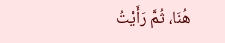هُنَا، ثُمَّ رَأَيْتُ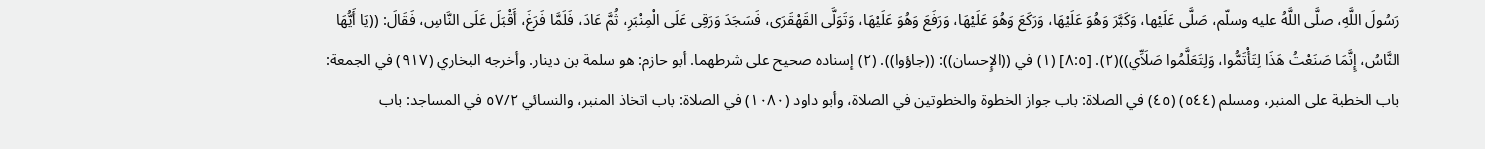رَسُولَ اللَّهِ، صلَّى اللَّهُ عليه وسلّم، صَلَّى عَلَيْها، وَكَبَّرَ وَهُوَ عَلَيْهَا، وَرَكَعَ وَهُوَ عَلَيْهَا، وَرَفَعَ وَهُوَ عَلَيْهَا، وَتَوَلَّى القَهْقَرَى، فَسَجَدَ وَرَقِى عَلَى الْمِنْبَرِ، ثُمَّ عَادَ، فَلَمَّا فَرَغَ، أَقْبَلَ عَلَى النَّاسِ، فَقَالَ: ((يَا أَيُّهَا النَّاسُ، إِنَّمَا صَنَعْتُ هَذَا لِتَأْتَمُّوا، وَلِتَعَلَّمُوا صَلَاِّي))(٢). [٨:٥] (١) في ((الإِحسان)): ((جاؤوا)). (٢) إسناده صحيح على شرطهما. أبو حازم: هو سلمة بن دينار. وأخرجه البخاري (٩١٧) في الجمعة: باب الخطبة على المنبر، ومسلم (٥٤٤) (٤٥) في الصلاة: باب جواز الخطوة والخطوتين في الصلاة، وأبو داود (١٠٨٠) في الصلاة: باب اتخاذ المنبر، والنسائي ٥٧/٢ في المساجد: باب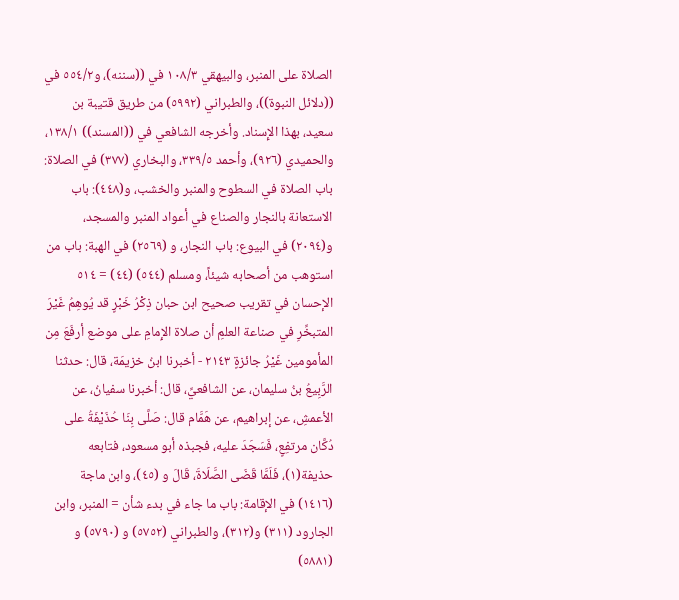الصلاة على المنبر، والبيهقي ١٠٨/٣ في ((سننه)، و٥٥٤/٢ في ((دلائل النبوة))، والطبراني (٥٩٩٢) من طريق قتيبة بن سعيد، بهذا الإِسناد. وأخرجه الشافعي في ((المسند)) ١٣٨/١، والحميدي (٩٢٦)، وأحمد ٣٣٩/٥، والبخاري (٣٧٧) في الصلاة: باب الصلاة في السطوح والمنبر والخشب، و(٤٤٨): باب الاستعانة بالنجار والصناع في أعواد المنبر والمسجد، و(٢٠٩٤) في البيوع: باب النجار، و (٢٥٦٩) في الهبة: باب من استوهب من أصحابه شيئاً، ومسلم (٥٤٤) (٤٤) = ٥١٤ الإحسان في تقريب صحيح ابن حبان ذِكْرُ خَبْرٍ قد يُوهِمُ غَيْرَ المتبخِّرِ في صناعة العلمِ أن صلاة الإِمامِ على موضع أرفَعَ مِن المأمومين غَيْرُ جائزةٍ ٢١٤٣ - أخبرنا ابنُ خزيمَة، قال: حدثنا الرَّبِيعُ بنُ سليمان، عن الشافعيِّ، قال: أخبرنا سفيانُ، عن الأعمشِ، عن إبراهيم، عن هَمَّام قال: صَلَّى بِنَا حُذَيْفَةُ على دُكَّان مرتفِعٍ، فَسَجَدَ عليه، فجبذه أبو مسعود، فتابعه حذيفة(١)، فَلَمَّا قَضَى الصَّلَاةَ، قَالَ و (٤٥)، وابن ماجة (١٤١٦) في الإقامة: باب ما جاء في بدء شأن = المنبر، وابن الجارود (٣١١) و(٣١٢)، والطبراني (٥٧٥٢) و (٥٧٩٠) و (٥٨٨١)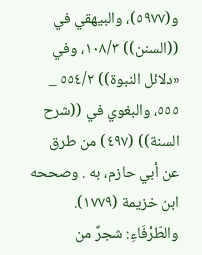و(٥٩٧٧)، والبيهقي في ((السنن)) ١٠٨/٣، وفي «دلائل النبوة)) ٥٥٤/٢ _ ٥٥٥، والبغوي في ((شرح السنة)) (٤٩٧) من طرق عن أبي حازم، به . وصححه ابن خزيمة (١٧٧٩). والطّرْفَاءِ: شجرٌ من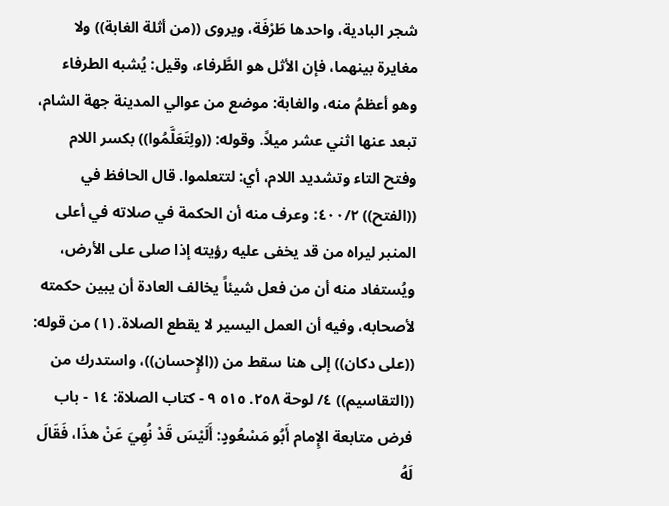شجر البادية، واحدها طَرْفَة، ويروى ((من أثلة الغابة)) ولا مغايرة بينهما، فإن الأثل هو الطَّرفاء، وقيل: يُشبه الطرفاء وهو أعظمُ منه، والغابة: موضع من عوالي المدينة جهة الشام، تبعد عنها اثني عشر ميلاً. وقوله: ((ولِتَعَلَّمُوا)) بكسر اللام وفتح التاء وتشديد اللام، أي: لتتعلموا. قال الحافظ في ((الفتح)) ٤٠٠/٢: وعرف منه أن الحكمة في صلاته في أعلى المنبر ليراه من قد يخفى عليه رؤيته إذا صلى على الأرض، ويُستفاد منه أن من فعل شيئاً يخالف العادة أن يبين حكمته لأصحابه، وفيه أن العمل اليسير لا يقطع الصلاة. (١) من قوله: ((على دكان)) إلى هنا سقط من ((الإِحسان))، واستدرك من ((التقاسيم)) ٤/ لوحة ٢٥٨. ٥١٥ ٩ - كتاب الصلاة: ١٤ - باب فرض متابعة الإِمام أَبُو مَسْعُودٍ: أَلَيْسَ قَدْ نُهِيَ عَنْ هذَا، فَقَالَ لَهُ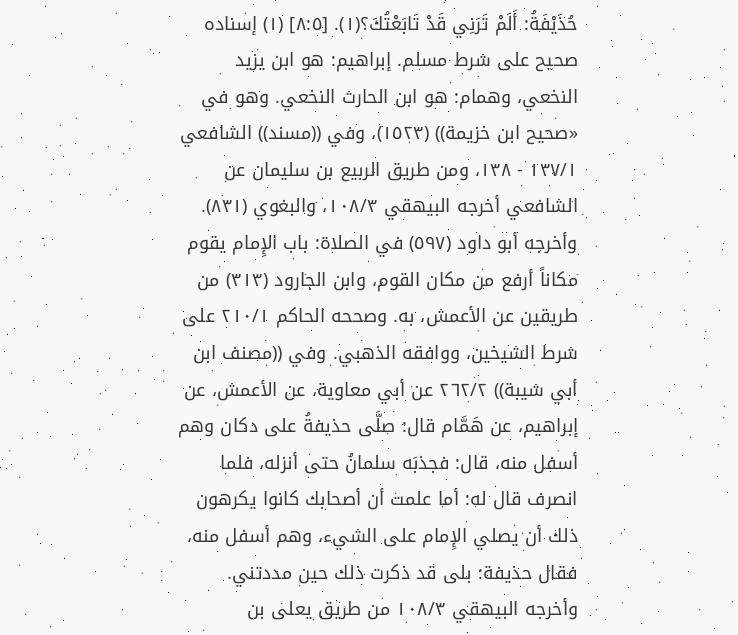حُذَيْفَةُ: أَلَمْ تَرَنِي قَدْ تَابَعْتُكَ؟(١). [٨:٥] (١) إسناده صحيح على شرط مسلم. إبراهيم: هو ابن يزيد النخعي، وهمام: هو ابن الحارث النخعي. وهو في «صحيح ابن خزيمة)) (١٥٢٣)، وفي ((مسند)) الشافعي ١٣٧/١ - ١٣٨، ومن طريق الربيع بن سليمان عن الشافعي أخرجه البيهقي ١٠٨/٣، والبغوي (٨٣١). وأخرجه أبو داود (٥٩٧) في الصلاة: باب الإِمام يقوم مكاناً أرفع من مكان القوم، وابن الجارود (٣١٣) من طريقين عن الأعمش، به. وصححه الحاكم ٢١٠/١ على شرط الشيخين، ووافقه الذهبي. وفي ((مصنف ابن أبي شيبة)) ٢٦٢/٢ عن أبي معاوية، عن الأعمش، عن إبراهيم، عن هَمَّام قال: صلَّى حذيفةُ على دكان وهم أسفل منه، قال: فجذبَه سلمانُ حتى أنزله، فلما انصرف قال له: أما علمت أن أصحابك كانوا يكرهون ذلك أن يصلي الإِمام على الشيء، وهم أسفل منه، فقال حذيفة: بلى قد ذكرت ذلك حين مددتني. وأخرجه البيهقي ١٠٨/٣ من طريق يعلى بن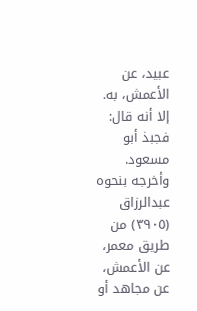عبيد، عن الأعمش، به. إلا أنه قال: فجبذ أبو مسعود. وأخرجه بنحوه عبدالرزاق (٣٩٠٥) من طريق معمر، عن الأعمش، عن مجاهد أو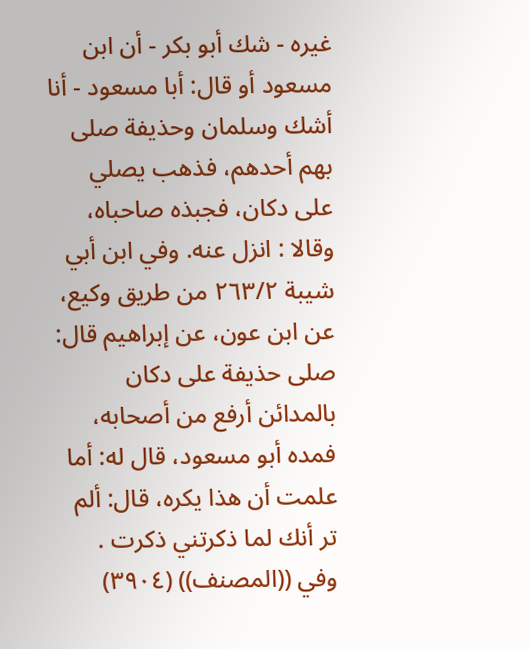غيره - شك أبو بكر - أن ابن مسعود أو قال: أبا مسعود - أنا أشك وسلمان وحذيفة صلى بهم أحدهم، فذهب يصلي على دکان، فجبذه صاحباه، وقالا : انزل عنه. وفي ابن أبي شيبة ٢٦٣/٢ من طريق وكيع، عن ابن عون، عن إبراهيم قال: صلى حذيفة على دكان بالمدائن أرفع من أصحابه، فمده أبو مسعود، قال له: أما علمت أن هذا يكره، قال: ألم تر أنك لما ذكرتني ذكرت . وفي ((المصنف)) (٣٩٠٤)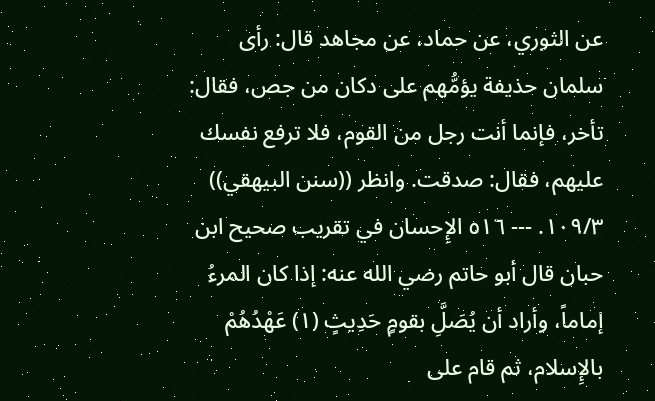عن الثوري، عن حماد، عن مجاهد قال: رأى سلمان حذيفة يؤمُّهم على دكان من جص، فقال: تأخر، فإنما أنت رجل من القوم، فلا ترفع نفسك عليهم، فقال: صدقت. وانظر ((سنن البيهقي)) ١٠٩/٣. --- ٥١٦ الإِحسان في تقريب صحيح ابن حبان قال أبو حاتم رضي الله عنه: إذا كان المرءُ إماماً، وأراد أن يُصَلَِّ بقومٍ حَدِيثٍ (١) عَهْدُهُمْ بالإِسلام، ثم قام على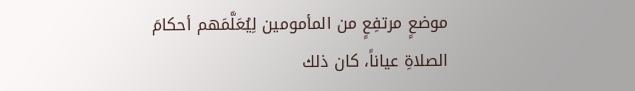موضعٍ مرتفِعٍ من المأمومين لِيُعَلَّمَهم أحكامَ الصلاةِ عياناً، كان ذلك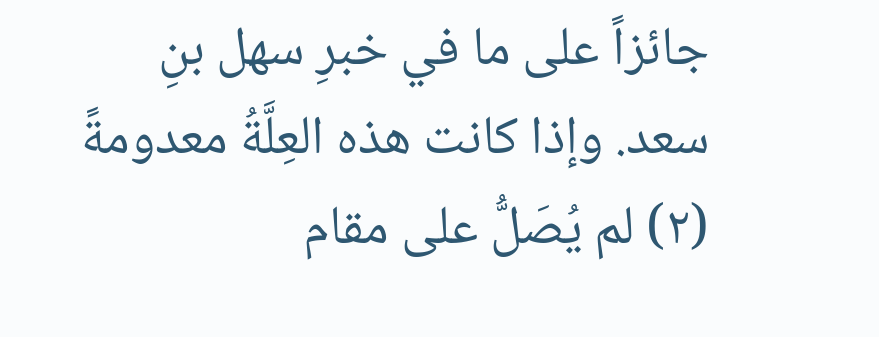جائزاً على ما في خبرِ سهل بنِ سعد. وإذا كانت هذه العِلَّةُ معدومةً (٢) لم يُصَلُّ على مقام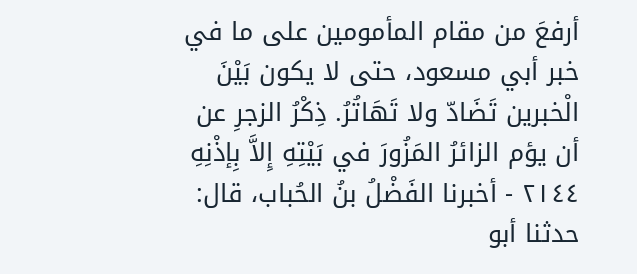أرفعَ من مقام المأمومين على ما في خبر أبي مسعود، حتى لا يكون بَيْنَ الْخبرين تَضَادّ ولا تَهَاتُرُ. ذِكْرُ الزجرِ عن أن يؤم الزائرُ المَزُورَ في بَيْتِهِ إِلاَّ بِإذْنِهِ ٢١٤٤ - أخبرنا الفَضْلُ بنُ الحُباب، قال: حدثنا أبو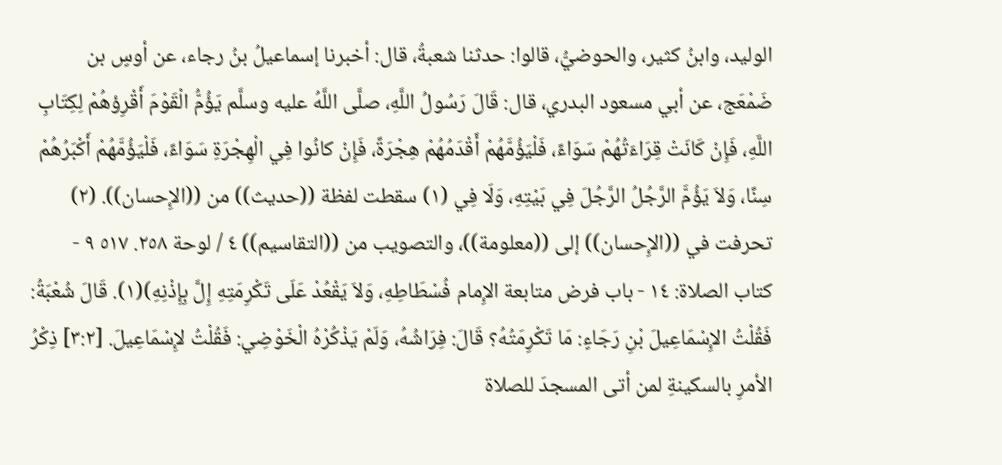الوليد، وابنُ كثير، والحوضيُّ، قالوا: حدثنا شعبةُ، قال: أخبرنا إسماعيلُ بنُ رجاء، عن أوسٍ بن ضَمْعَج، عن أبي مسعود البدري، قال: قَالَ رَسُولُ اللَّهِ، صلَّى اللَّهُ عليه وسلَّم يَؤُمُّ الْقَوْمَ أَقْرِؤهُمْ لِكِتَابِ اللَّهِ، فَإِنْ كَانَتْ قِرَاءَتُهُمْ سَوَاءً، فَلْيَؤُمَّهُمْ أَقْدَمُهُمْ هِجْرَةً، فَإِنْ كانُوا فِي الْهِجْرَةِ سَوَاءً، فَلْيَؤُمَّهُمْ أَكْبَرُهُمْ سِنًا، وَلاَ يَؤُمَّ الرَّجُلُ الرَّجُلَ فِي بَيْتِهِ، وَلَا فِي (١) سقطت لفظة ((حديث)) من ((الإِحسان)). (٢) تحرفت في ((الإِحسان)) إلى ((معلومة))، والتصويب من ((التقاسيم)) ٤ / لوحة ٢٥٨. ٥١٧ ٩ - كتاب الصلاة: ١٤ - باب فرض متابعة الإِمام فُسْطَاطِهِ، وَلاَ يَقْعُدْ عَلَى تَكْرِمَتِهِ إِلَّ بِإِذْنِهِ)(١). قَالَ شُعْبَةُ: فَقُلْتُ الإِسْمَاعِيلَ بْنِ رَجَاءٍ: مَا تَكْرِمَتُهُ؟ قَالَ: فِرَاشُهُ، وَلَمْ يَذْكُرْهُ الْخَوْضِي: فَقُلْتُ لإِسْمَاعِيلَ. [٣:٢] ذِكْرُ الأمرِ بالسكينةِ لمن أتى المسجدَ للصلاة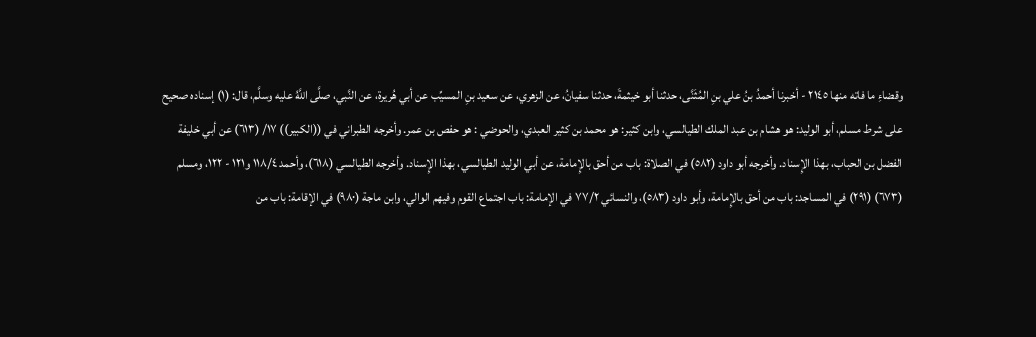وقضاءِ ما فاته منها ٢١٤٥ - أخبرنا أحمدُ بنُ علي بنِ المُثَنَّى، حدثنا أبو خيثمةَ، حدثنا سفيانُ، عن الزهري، عن سعيد بنِ المسيِّب عن أبي هُريرة، عن النَّبي، صلَّى اللَّهُ عليه وسلَّم، قال: (١) إسناده صحيح على شرط مسلم، أبو الوليد: هو هشام بن عبد الملك الطيالسي، وابن كثير: هو محمد بن كثير العبدي، والحوضي : هو حفص بن عمر. وأخرجه الطبراني في ((الكبير)) ١٧/ (٦١٣) عن أبي خليفة الفضل بن الحباب، بهذا الإِسناد. وأخرجه أبو داود (٥٨٢) في الصلاة: باب من أحق بالإِمامة، عن أبي الوليد الطيالسي، بهذا الإِسناد. وأخرجه الطيالسي (٦١٨)، وأحمد ١١٨/٤ و١٢١ - ١٢٢، ومسلم (٦٧٣) (٢٩١) في المساجد: باب من أحق بالإِمامة، وأبو داود (٥٨٣)، والنسائي ٧٧/٢ في الإمامة: باب اجتماع القوم وفيهم الوالي، وابن ماجة (٩٨٠) في الإقامة: باب من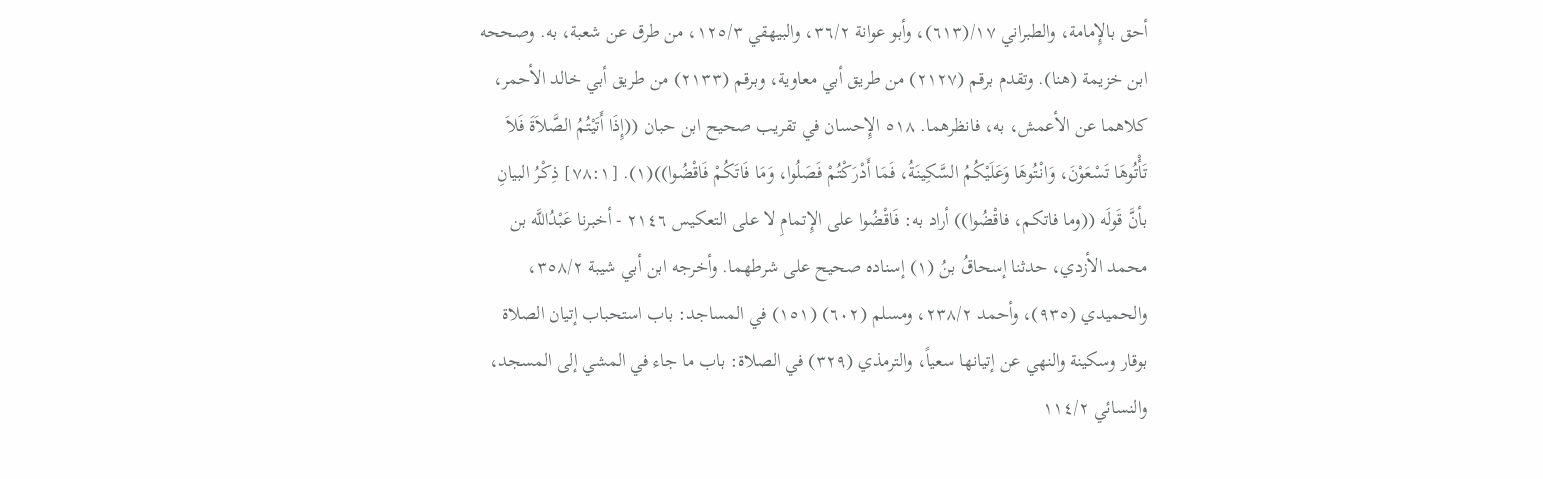أحق بالإِمامة، والطبراني ١٧/(٦١٣)، وأبو عوانة ٣٦/٢، والبيهقي ١٢٥/٣، من طرق عن شعبة، به. وصححه ابن خزيمة (هنا). وتقدم برقم (٢١٢٧) من طريق أبي معاوية، وبرقم (٢١٣٣) من طريق أبي خالد الأحمر، كلاهما عن الأعمش، به، فانظرهما. ٥١٨ الإِحسان في تقريب صحيح ابن حبان ((إِذَا أَتَيْتُمُ الصَّلاَةَ فَلاَ تَأْتُوهَا تَسْعَوْنَ، وَانْتُوهَا وَعَلَيْكُمُ السَّكِينَةُ، فَمَا أَدْرَكْتُمْ فَصَلُوا، وَمَا فَاتَكُمْ فَاقْضُوا))(١). [٧٨:١] ذِكْرُ البيانِ بأنَّ قَولَه ((وما فاتكم، فاقْضُوا)) أراد به: فَاقْضُوا على الإِتمامِ لا على التعكيس ٢١٤٦ - أخبرنا عَبْدُاللَّه بن محمد الأزدي، حدثنا إسحاقُ بنُ (١) إسناده صحيح على شرطهما. وأخرجه ابن أبي شيبة ٣٥٨/٢، والحميدي (٩٣٥)، وأحمد ٢٣٨/٢، ومسلم (٦٠٢) (١٥١) في المساجد: باب استحباب إتيان الصلاة بوقار وسكينة والنهي عن إتيانها سعياً، والترمذي (٣٢٩) في الصلاة: باب ما جاء في المشي إلى المسجد، والنسائي ١١٤/٢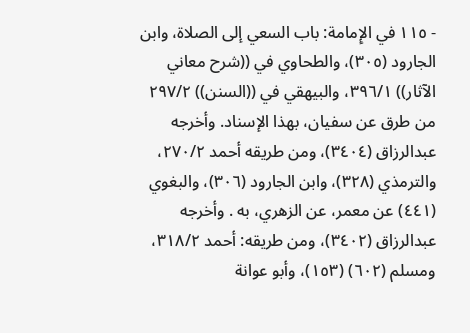- ١١٥ في الإِمامة: باب السعي إلى الصلاة، وابن الجارود (٣٠٥)، والطحاوي في ((شرح معاني الآثار)) ٣٩٦/١، والبيهقي في ((السنن)) ٢٩٧/٢ من طرق عن سفيان، بهذا الإسناد. وأخرجه عبدالرزاق (٣٤٠٤)، ومن طريقه أحمد ٢٧٠/٢، والترمذي (٣٢٨)، وابن الجارود (٣٠٦)، والبغوي (٤٤١) عن معمر، عن الزهري، به . وأخرجه عبدالرزاق (٣٤٠٢)، ومن طريقه: أحمد ٣١٨/٢، ومسلم (٦٠٢) (١٥٣)، وأبو عوانة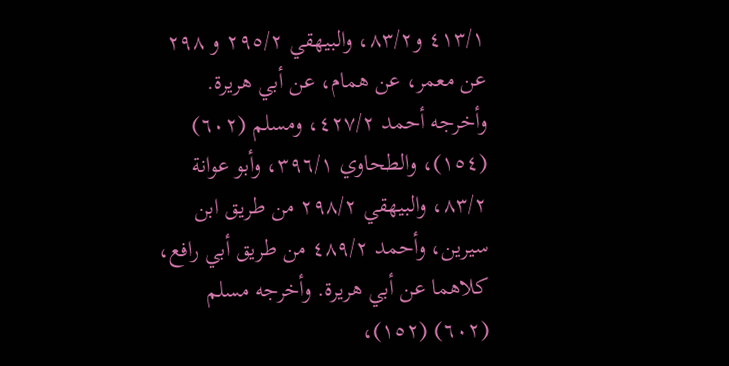٤١٣/١ و٨٣/٢، والبيهقي ٢٩٥/٢ و ٢٩٨ عن معمر، عن همام، عن أبي هريرة. وأخرجه أحمد ٤٢٧/٢، ومسلم (٦٠٢) (١٥٤)، والطحاوي ٣٩٦/١، وأبو عوانة ٨٣/٢، والبيهقي ٢٩٨/٢ من طريق ابن سيرين، وأحمد ٤٨٩/٢ من طريق أبي رافع، كلاهما عن أبي هريرة. وأخرجه مسلم (٦٠٢) (١٥٢)،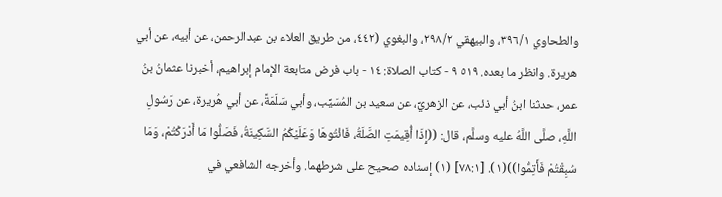والطحاوي ٣٩٦/١، والبيهقي ٢٩٨/٢، والبغوي (٤٤٢، من طريق العلاء بن عبدالرحمن، عن أبيه، عن أبي هريرة. وانظر ما بعده. ٥١٩ ٩ - كتاب الصلاة: ١٤ - باب فرض متابعة الإمام إبراهيم، أخبرنا عثمانُ بنُ عمر، حدثنا ابنُ أبي ذئب، عن الزهريِّ، عن سعيد بن المُسَيِّب، وأبي سَلَمَةً، عن أبي هُريرة، عن رَسُولِ اللَّهِ، صلَّى اللَّهُ عليه وسلَّم، قال: ((إِذَا أُقِيمَتِ الصَّلَةُ، فَائْتُوهَا وَعَلَيْكُمُ السَّكِينَةُ، فَصَلُّوا مَا أَدْرَكْتُمْ، وَمَا سُبِقْتُمْ فَأَتِمُّوا))(١). [٧٨:١] (١) إسناده صحيح على شرطهما. وأخرجه الشافعي في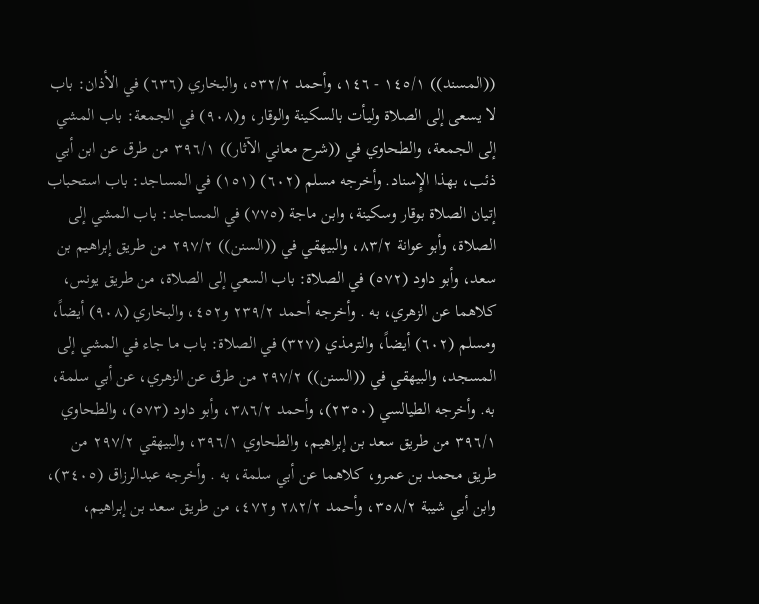((المسند)) ١٤٥/١ - ١٤٦، وأحمد ٥٣٢/٢، والبخاري (٦٣٦) في الأذان: باب لا يسعى إلى الصلاة وليأت بالسكينة والوقار، و(٩٠٨) في الجمعة: باب المشي إلى الجمعة، والطحاوي في ((شرح معاني الآثار)) ٣٩٦/١ من طرق عن ابن أبي ذئب، بهذا الإِسناد. وأخرجه مسلم (٦٠٢) (١٥١) في المساجد: باب استحباب إتيان الصلاة بوقار وسكينة، وابن ماجة (٧٧٥) في المساجد: باب المشي إلى الصلاة، وأبو عوانة ٨٣/٢، والبيهقي في ((السنن)) ٢٩٧/٢ من طريق إبراهيم بن سعد، وأبو داود (٥٧٢) في الصلاة: باب السعي إلى الصلاة، من طريق يونس، كلاهما عن الزهري، به . وأخرجه أحمد ٢٣٩/٢ و٤٥٢، والبخاري (٩٠٨) أيضاً، ومسلم (٦٠٢) أيضاً، والترمذي (٣٢٧) في الصلاة: باب ما جاء في المشي إلى المسجد، والبيهقي في ((السنن)) ٢٩٧/٢ من طرق عن الزهري، عن أبي سلمة، به. وأخرجه الطيالسي (٢٣٥٠)، وأحمد ٣٨٦/٢، وأبو داود (٥٧٣)، والطحاوي ٣٩٦/١ من طريق سعد بن إبراهيم، والطحاوي ٣٩٦/١، والبيهقي ٢٩٧/٢ من طريق محمد بن عمرو، كلاهما عن أبي سلمة، به . وأخرجه عبدالرزاق (٣٤٠٥)، وابن أبي شيبة ٣٥٨/٢، وأحمد ٢٨٢/٢ و٤٧٢، من طريق سعد بن إبراهيم،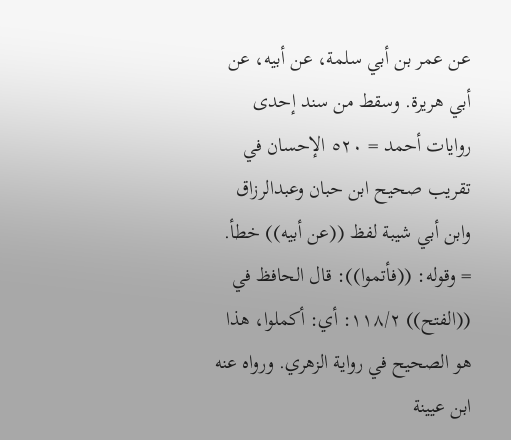عن عمر بن أبي سلمة، عن أبيه، عن أبي هريرة. وسقط من سند إحدى روايات أحمد = ٥٢٠ الإحسان في تقريب صحيح ابن حبان وعبدالرزاق وابن أبي شيبة لفظ ((عن أبيه)) خطأ. = وقوله: ((فأتموا)): قال الحافظ في ((الفتح)) ١١٨/٢: أي: أكملوا، هذا هو الصحيح في رواية الزهري. ورواه عنه ابن عيينة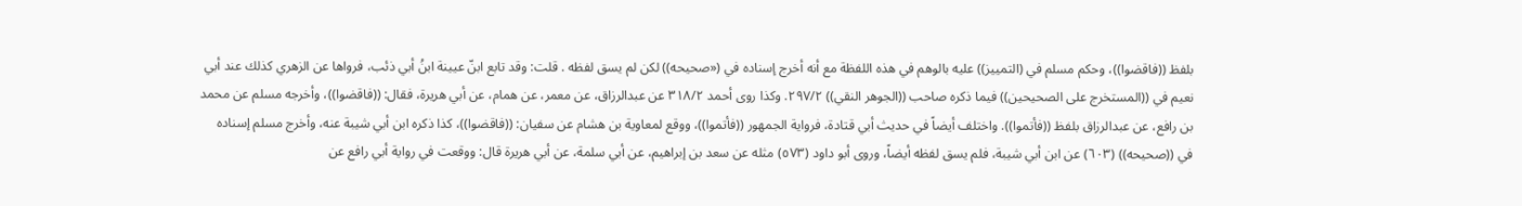بلفظ ((فاقضوا))، وحكم مسلم في (التمييز)) عليه بالوهم في هذه اللفظة مع أنه أخرج إسناده في («صحيحه)) لكن لم يسق لفظه . قلت: وقد تابع ابنّ عيينة ابنُ أبي ذئب، فرواها عن الزهري كذلك عند أبي نعيم في ((المستخرج على الصحيحين)) فيما ذكره صاحب ((الجوهر النقي)) ٢٩٧/٢. وكذا روى أحمد ٣١٨/٢ عن عبدالرزاق، عن معمر، عن همام، عن أبي هريرة، فقال: ((فاقضوا))، وأخرجه مسلم عن محمد بن رافع، عن عبدالرزاق بلفظ ((فأتموا)). واختلف أيضاً في حديث أبي قتادة، فرواية الجمهور ((فأتموا))، ووقع لمعاوية بن هشام عن سفيان: ((فاقضوا))، كذا ذكره ابن أبي شيبة عنه، وأخرج مسلم إسناده في ((صحيحه)) (٦٠٣) عن ابن أبي شيبة، فلم يسق لفظه أيضاً، وروى أبو داود (٥٧٣) مثله عن سعد بن إبراهيم، عن أبي سلمة، عن أبي هريرة قال: ووقعت في رواية أبي رافع عن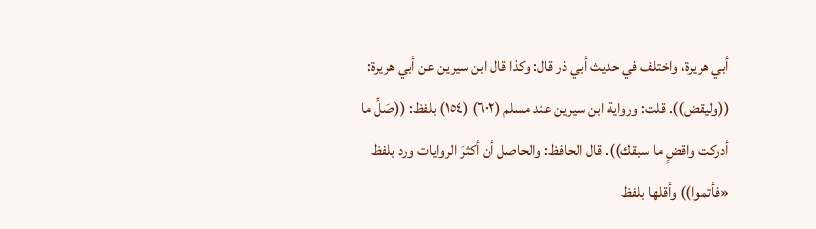أبي هريرة، واختلف في حديث أبي ذر قال: وكذا قال ابن سيرين عن أبي هريرة: ((وليقض)). قلت: ورواية ابن سيرين عند مسلم (٦٠٢) (١٥٤) بلفظ: ((صَلِّ ما أدركت واقضٍ ما سبقك)). قال الحافظ: والحاصل أن أكثرَ الروايات ورد بلفظ «فأتموا)) وأقلها بلفظ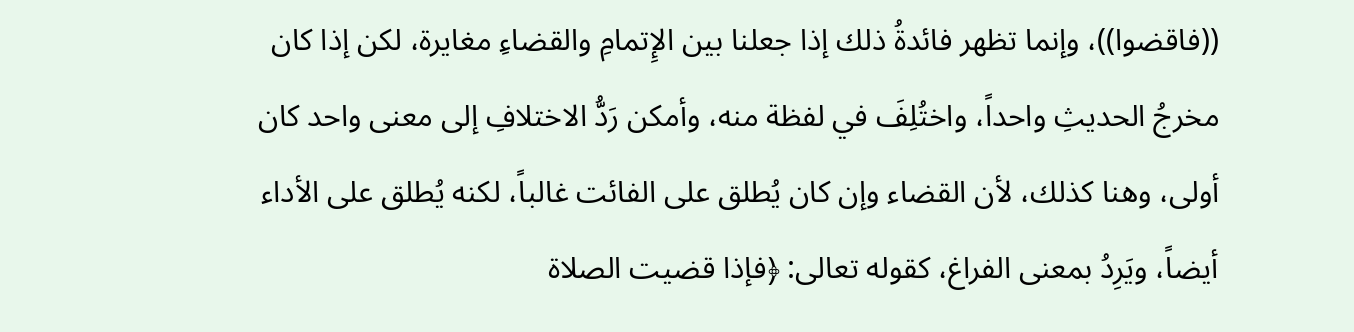((فاقضوا))، وإنما تظهر فائدةُ ذلك إذا جعلنا بين الإِتمامِ والقضاءِ مغايرة، لكن إذا كان مخرجُ الحديثِ واحداً، واختُلِفَ في لفظة منه، وأمكن رَدُّ الاختلافِ إلى معنى واحد كان أولى، وهنا كذلك، لأن القضاء وإن كان يُطلق على الفائت غالباً، لكنه يُطلق على الأداء أيضاً، ويَرِدُ بمعنى الفراغ، كقوله تعالى: ﴿فإذا قضيت الصلاة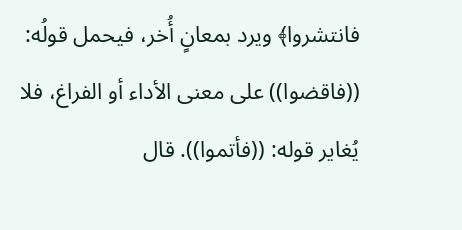فانتشروا﴾ ويرد بمعانٍ أُخر، فيحمل قولُه: ((فاقضوا)) على معنى الأداء أو الفراغ، فلا يُغاير قوله: ((فأتموا)). قال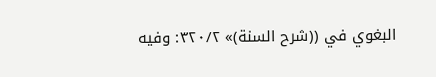البغوي في ((شرح السنة)» ٣٢٠/٢: وفيه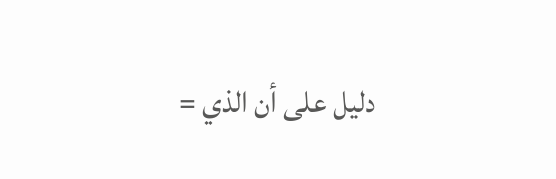دليل على أن الذي =